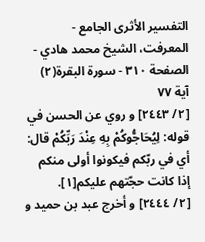التفسير الأثرى الجامع - المعرفت، الشيخ محمد هادي - الصفحة ٣١٠ - سورة البقرة(٢) آية ٧٧
[٢/ ٢٤٤٣] و روي عن الحسن في قوله: لِيُحَاجُّوكُمْ بِهِ عِنْدَ رَبِّكُمْ قال: أي في ربّكم فيكونوا أولى منكم إذا كانت حجّتهم عليكم[١].
[٢/ ٢٤٤٤] و أخرج عبد بن حميد و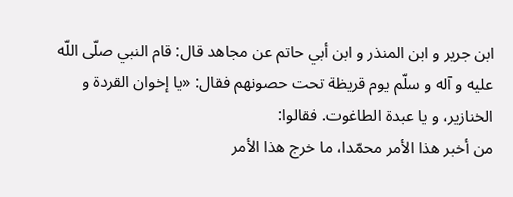ابن جرير و ابن المنذر و ابن أبي حاتم عن مجاهد قال: قام النبي صلّى اللّه عليه و آله و سلّم يوم قريظة تحت حصونهم فقال: «يا إخوان القردة و الخنازير، و يا عبدة الطاغوت. فقالوا:
من أخبر هذا الأمر محمّدا، ما خرج هذا الأمر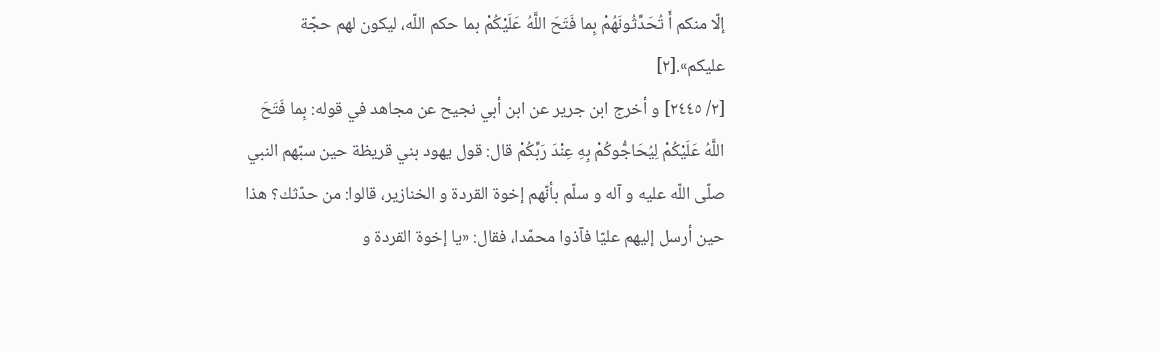إلّا منكم أَ تُحَدِّثُونَهُمْ بِما فَتَحَ اللَّهُ عَلَيْكُمْ بما حكم اللّه، ليكون لهم حجّة عليكم».[٢]
[٢/ ٢٤٤٥] و أخرج ابن جرير عن ابن أبي نجيح عن مجاهد في قوله: بِما فَتَحَ اللَّهُ عَلَيْكُمْ لِيُحَاجُّوكُمْ بِهِ عِنْدَ رَبِّكُمْ قال: قول يهود بني قريظة حين سبّهم النبي صلّى اللّه عليه و آله و سلّم بأنّهم إخوة القردة و الخنازير، قالوا: من حدّثك؟ هذا حين أرسل إليهم عليّا فآذوا محمّدا، فقال: «يا إخوة القردة و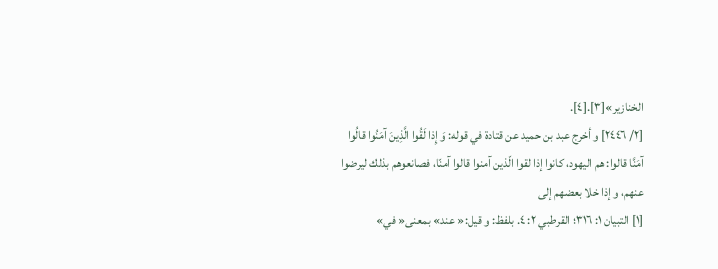الخنازير»[٣].[٤].
[٢/ ٢٤٤٦] و أخرج عبد بن حميد عن قتادة في قوله: وَ إِذا لَقُوا الَّذِينَ آمَنُوا قالُوا آمَنَّا قالوا: هم اليهود، كانوا إذا لقوا الّذين آمنوا قالوا آمنّا، فصانعوهم بذلك ليرضوا عنهم، و إذا خلا بعضهم إلى
[١] التبيان ١: ٣١٦؛ القرطبي ٢: ٤. بلفظ: و قيل:« عند» بمعنى« في»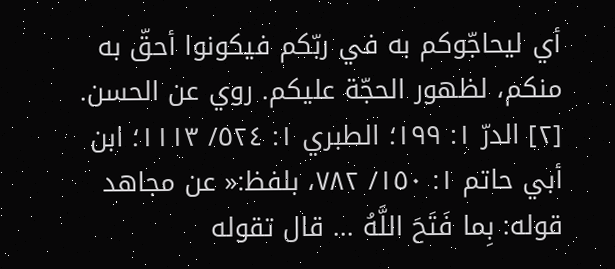أي ليحاجّوكم به في ربّكم فيكونوا أحقّ به منكم، لظهور الحجّة عليكم. روي عن الحسن.
[٢] الدرّ ١: ١٩٩؛ الطبري ١: ٥٢٤/ ١١١٣؛ ابن أبي حاتم ١: ١٥٠/ ٧٨٢، بلفظ:« عن مجاهد قوله: بِما فَتَحَ اللَّهُ ... قال تقوله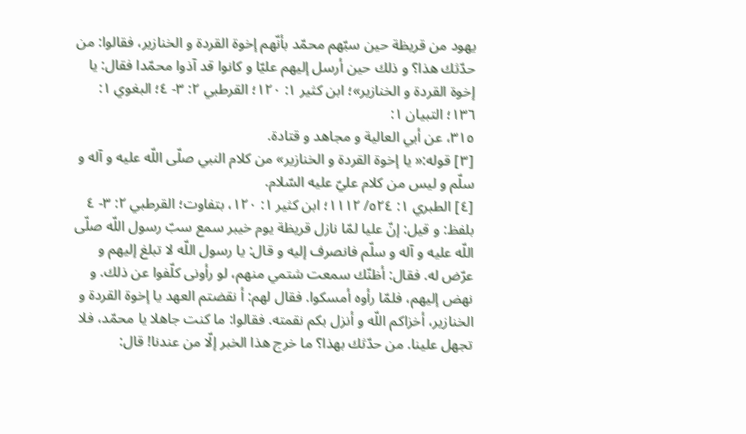يهود من قريظة حين سبّهم محمّد بأنّهم إخوة القردة و الخنازير، فقالوا: من حدّثك هذا؟ و ذلك حين أرسل إليهم عليّا و كانوا قد آذوا محمّدا فقال: يا إخوة القردة و الخنازير»؛ ابن كثير ١: ١٢٠؛ القرطبي ٢: ٣- ٤؛ البغوي ١: ١٣٦؛ التبيان ١:
٣١٥، عن أبي العالية و مجاهد و قتادة.
[٣] قوله:« يا إخوة القردة و الخنازير» من كلام النبي صلّى اللّه عليه و آله و سلّم و ليس من كلام عليّ عليه السّلام.
[٤] الطبري ١: ٥٢٤/ ١١١٢؛ ابن كثير ١: ١٢٠، بتفاوت؛ القرطبي ٢: ٣- ٤ بلفظ: و قيل: إنّ عليا لمّا نازل قريظة يوم خيبر سمع سبّ رسول اللّه صلّى اللّه عليه و آله و سلّم فانصرف إليه و قال: يا رسول اللّه لا تبلغ إليهم و عرّض له. فقال: أظنّك سمعت شتمي منهم، لو رأونى كلّفوا عن ذلك. و نهض إليهم، فلمّا رأوه أمسكوا. فقال لهم: أ نقضتم العهد يا إخوة القردة و الخنازير، أخزاكم اللّه و أنزل بكم نقمته. فقالوا: ما كنت جاهلا يا محمّد، فلا تجهل علينا. من حدّثك بهذا؟ ما خرج هذا الخبر إلّا من عندنا! قال: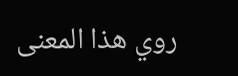روي هذا المعنى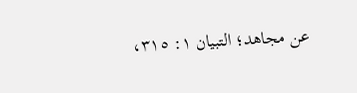عن مجاهد؛ التبيان ١: ٣١٥،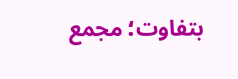بتفاوت؛ مجمع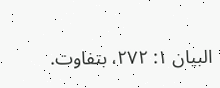البيان ١: ٢٧٢، بتفاوت.